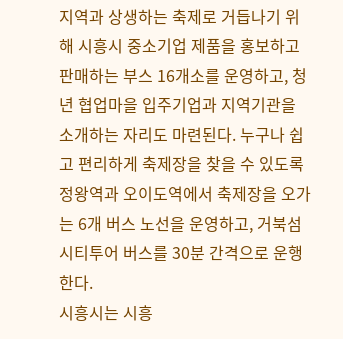지역과 상생하는 축제로 거듭나기 위해 시흥시 중소기업 제품을 홍보하고 판매하는 부스 16개소를 운영하고, 청년 협업마을 입주기업과 지역기관을 소개하는 자리도 마련된다. 누구나 쉽고 편리하게 축제장을 찾을 수 있도록 정왕역과 오이도역에서 축제장을 오가는 6개 버스 노선을 운영하고, 거북섬 시티투어 버스를 30분 간격으로 운행한다.
시흥시는 시흥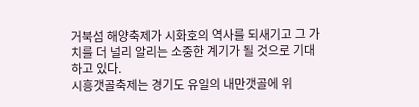거북섬 해양축제가 시화호의 역사를 되새기고 그 가치를 더 널리 알리는 소중한 계기가 될 것으로 기대하고 있다.
시흥갯골축제는 경기도 유일의 내만갯골에 위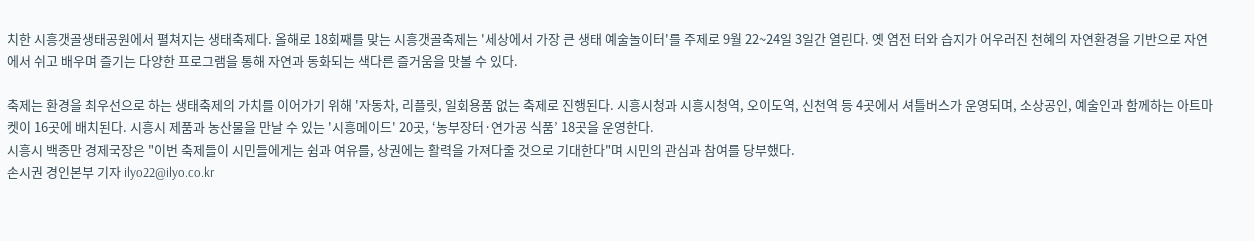치한 시흥갯골생태공원에서 펼쳐지는 생태축제다. 올해로 18회째를 맞는 시흥갯골축제는 '세상에서 가장 큰 생태 예술놀이터'를 주제로 9월 22~24일 3일간 열린다. 옛 염전 터와 습지가 어우러진 천혜의 자연환경을 기반으로 자연에서 쉬고 배우며 즐기는 다양한 프로그램을 통해 자연과 동화되는 색다른 즐거움을 맛볼 수 있다.

축제는 환경을 최우선으로 하는 생태축제의 가치를 이어가기 위해 '자동차, 리플릿, 일회용품 없는 축제로 진행된다. 시흥시청과 시흥시청역, 오이도역, 신천역 등 4곳에서 셔틀버스가 운영되며, 소상공인, 예술인과 함께하는 아트마켓이 16곳에 배치된다. 시흥시 제품과 농산물을 만날 수 있는 '시흥메이드' 20곳, ‘농부장터·연가공 식품’ 18곳을 운영한다.
시흥시 백종만 경제국장은 "이번 축제들이 시민들에게는 쉼과 여유를, 상권에는 활력을 가져다줄 것으로 기대한다"며 시민의 관심과 참여를 당부했다.
손시권 경인본부 기자 ilyo22@ilyo.co.kr